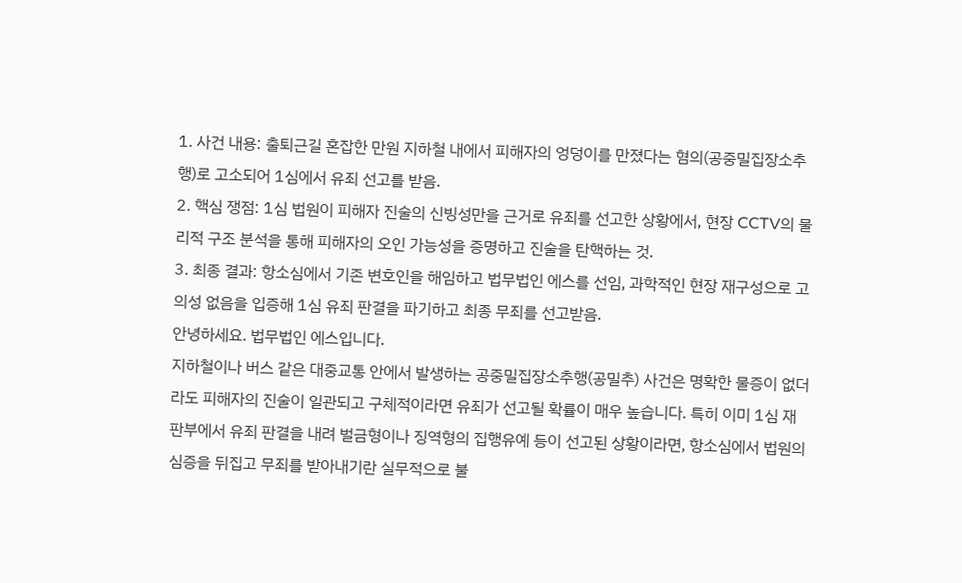1. 사건 내용: 출퇴근길 혼잡한 만원 지하철 내에서 피해자의 엉덩이를 만졌다는 혐의(공중밀집장소추행)로 고소되어 1심에서 유죄 선고를 받음.
2. 핵심 쟁점: 1심 법원이 피해자 진술의 신빙성만을 근거로 유죄를 선고한 상황에서, 현장 CCTV의 물리적 구조 분석을 통해 피해자의 오인 가능성을 증명하고 진술을 탄핵하는 것.
3. 최종 결과: 항소심에서 기존 변호인을 해임하고 법무법인 에스를 선임, 과학적인 현장 재구성으로 고의성 없음을 입증해 1심 유죄 판결을 파기하고 최종 무죄를 선고받음.
안녕하세요. 법무법인 에스입니다.
지하철이나 버스 같은 대중교통 안에서 발생하는 공중밀집장소추행(공밀추) 사건은 명확한 물증이 없더라도 피해자의 진술이 일관되고 구체적이라면 유죄가 선고될 확률이 매우 높습니다. 특히 이미 1심 재판부에서 유죄 판결을 내려 벌금형이나 징역형의 집행유예 등이 선고된 상황이라면, 항소심에서 법원의 심증을 뒤집고 무죄를 받아내기란 실무적으로 불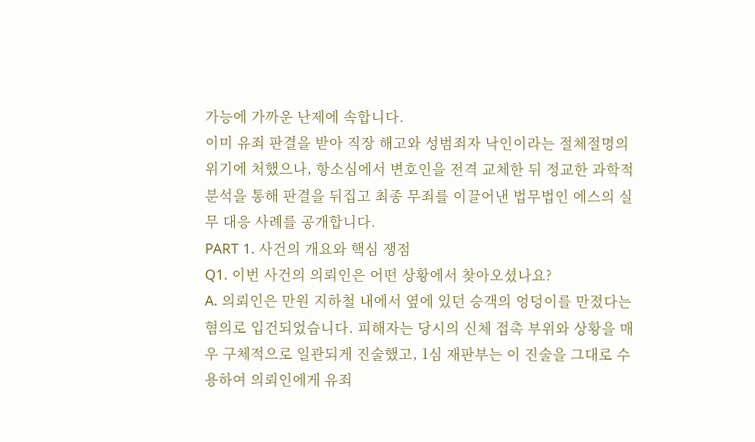가능에 가까운 난제에 속합니다.
이미 유죄 판결을 받아 직장 해고와 성범죄자 낙인이라는 절체절명의 위기에 처했으나, 항소심에서 변호인을 전격 교체한 뒤 정교한 과학적 분석을 통해 판결을 뒤집고 최종 무죄를 이끌어낸 법무법인 에스의 실무 대응 사례를 공개합니다.
PART 1. 사건의 개요와 핵심 쟁점
Q1. 이번 사건의 의뢰인은 어떤 상황에서 찾아오셨나요?
A. 의뢰인은 만원 지하철 내에서 옆에 있던 승객의 엉덩이를 만졌다는 혐의로 입건되었습니다. 피해자는 당시의 신체 접촉 부위와 상황을 매우 구체적으로 일관되게 진술했고, 1심 재판부는 이 진술을 그대로 수용하여 의뢰인에게 유죄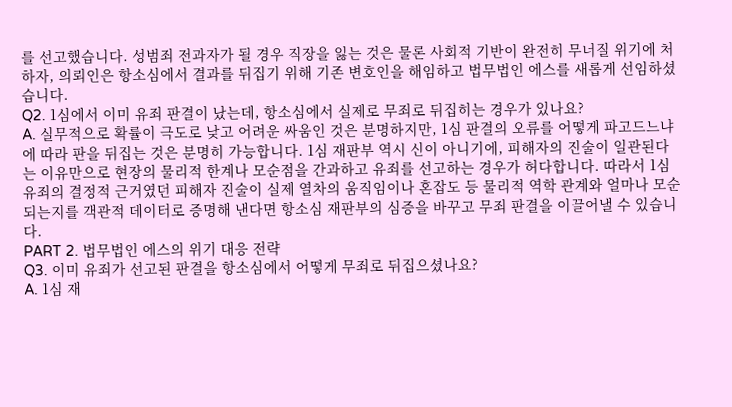를 선고했습니다. 성범죄 전과자가 될 경우 직장을 잃는 것은 물론 사회적 기반이 완전히 무너질 위기에 처하자, 의뢰인은 항소심에서 결과를 뒤집기 위해 기존 변호인을 해임하고 법무법인 에스를 새롭게 선임하셨습니다.
Q2. 1심에서 이미 유죄 판결이 났는데, 항소심에서 실제로 무죄로 뒤집히는 경우가 있나요?
A. 실무적으로 확률이 극도로 낮고 어려운 싸움인 것은 분명하지만, 1심 판결의 오류를 어떻게 파고드느냐에 따라 판을 뒤집는 것은 분명히 가능합니다. 1심 재판부 역시 신이 아니기에, 피해자의 진술이 일관된다는 이유만으로 현장의 물리적 한계나 모순점을 간과하고 유죄를 선고하는 경우가 허다합니다. 따라서 1심 유죄의 결정적 근거였던 피해자 진술이 실제 열차의 움직임이나 혼잡도 등 물리적 역학 관계와 얼마나 모순되는지를 객관적 데이터로 증명해 낸다면 항소심 재판부의 심증을 바꾸고 무죄 판결을 이끌어낼 수 있습니다.
PART 2. 법무법인 에스의 위기 대응 전략
Q3. 이미 유죄가 선고된 판결을 항소심에서 어떻게 무죄로 뒤집으셨나요?
A. 1심 재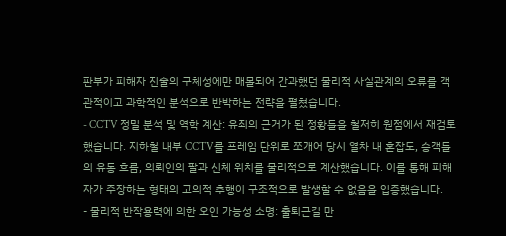판부가 피해자 진술의 구체성에만 매몰되어 간과했던 물리적 사실관계의 오류를 객관적이고 과학적인 분석으로 반박하는 전략을 펼쳤습니다.
- CCTV 정밀 분석 및 역학 계산: 유죄의 근거가 된 정황들을 철저히 원점에서 재검토했습니다. 지하철 내부 CCTV를 프레임 단위로 쪼개어 당시 열차 내 혼잡도, 승객들의 유동 흐름, 의뢰인의 팔과 신체 위치를 물리적으로 계산했습니다. 이를 통해 피해자가 주장하는 형태의 고의적 추행이 구조적으로 발생할 수 없음을 입증했습니다.
- 물리적 반작용력에 의한 오인 가능성 소명: 출퇴근길 만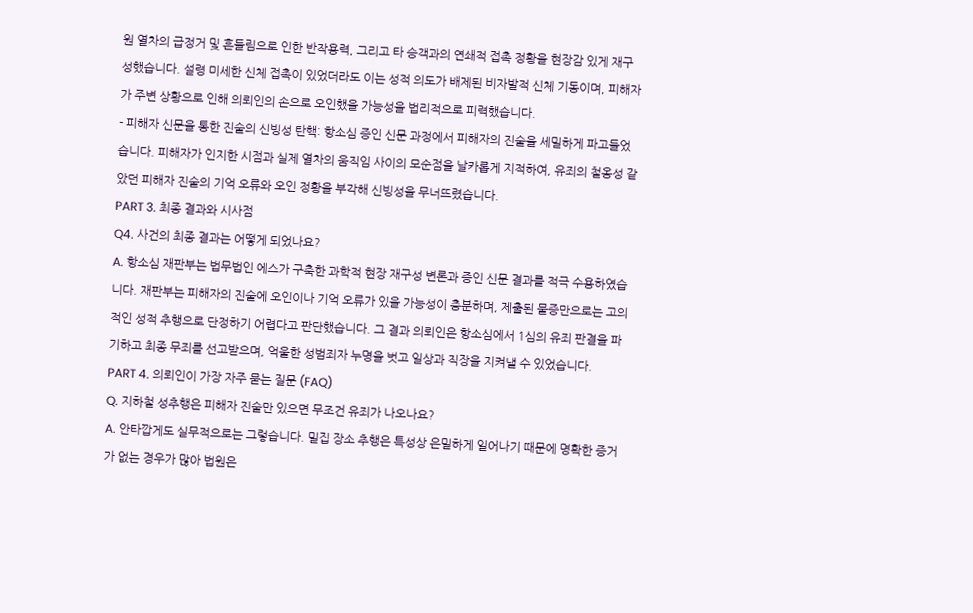원 열차의 급정거 및 흔들림으로 인한 반작용력, 그리고 타 승객과의 연쇄적 접촉 정황을 현장감 있게 재구성했습니다. 설령 미세한 신체 접촉이 있었더라도 이는 성적 의도가 배제된 비자발적 신체 기동이며, 피해자가 주변 상황으로 인해 의뢰인의 손으로 오인했을 가능성을 법리적으로 피력했습니다.
- 피해자 신문을 통한 진술의 신빙성 탄핵: 항소심 증인 신문 과정에서 피해자의 진술을 세밀하게 파고들었습니다. 피해자가 인지한 시점과 실제 열차의 움직임 사이의 모순점을 날카롭게 지적하여, 유죄의 철옹성 같았던 피해자 진술의 기억 오류와 오인 정황을 부각해 신빙성을 무너뜨렸습니다.
PART 3. 최종 결과와 시사점
Q4. 사건의 최종 결과는 어떻게 되었나요?
A. 항소심 재판부는 법무법인 에스가 구축한 과학적 현장 재구성 변론과 증인 신문 결과를 적극 수용하였습니다. 재판부는 피해자의 진술에 오인이나 기억 오류가 있을 가능성이 충분하며, 제출된 물증만으로는 고의적인 성적 추행으로 단정하기 어렵다고 판단했습니다. 그 결과 의뢰인은 항소심에서 1심의 유죄 판결을 파기하고 최종 무죄를 선고받으며, 억울한 성범죄자 누명을 벗고 일상과 직장을 지켜낼 수 있었습니다.
PART 4. 의뢰인이 가장 자주 묻는 질문 (FAQ)
Q. 지하철 성추행은 피해자 진술만 있으면 무조건 유죄가 나오나요?
A. 안타깝게도 실무적으로는 그렇습니다. 밀집 장소 추행은 특성상 은밀하게 일어나기 때문에 명확한 증거가 없는 경우가 많아 법원은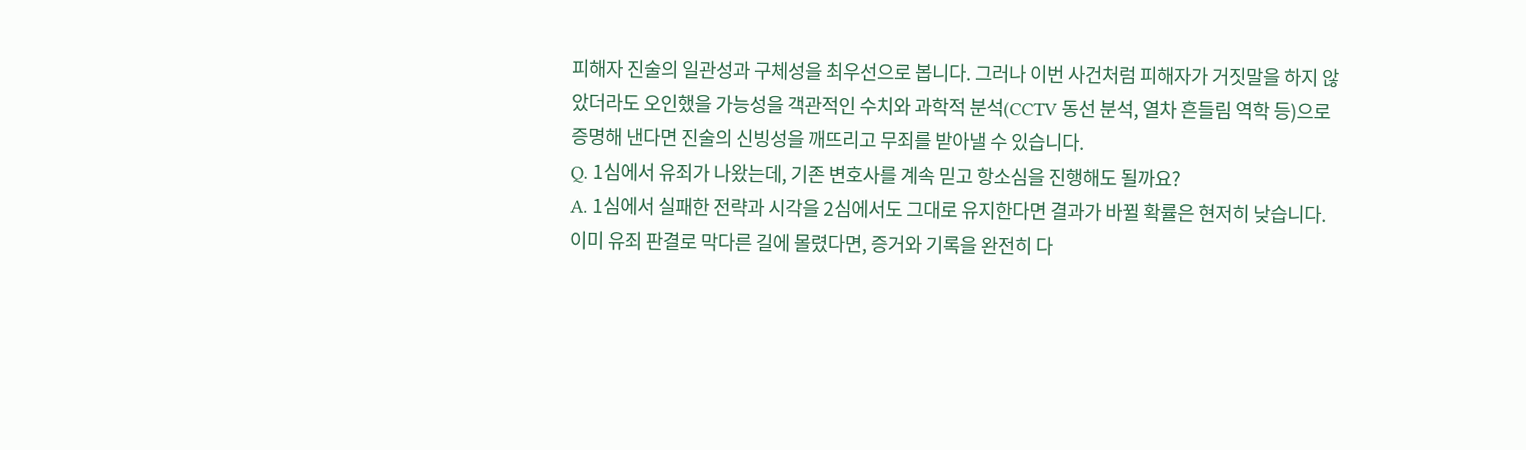피해자 진술의 일관성과 구체성을 최우선으로 봅니다. 그러나 이번 사건처럼 피해자가 거짓말을 하지 않았더라도 오인했을 가능성을 객관적인 수치와 과학적 분석(CCTV 동선 분석, 열차 흔들림 역학 등)으로 증명해 낸다면 진술의 신빙성을 깨뜨리고 무죄를 받아낼 수 있습니다.
Q. 1심에서 유죄가 나왔는데, 기존 변호사를 계속 믿고 항소심을 진행해도 될까요?
A. 1심에서 실패한 전략과 시각을 2심에서도 그대로 유지한다면 결과가 바뀔 확률은 현저히 낮습니다. 이미 유죄 판결로 막다른 길에 몰렸다면, 증거와 기록을 완전히 다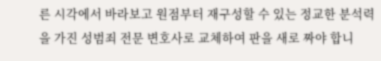른 시각에서 바라보고 원점부터 재구성할 수 있는 정교한 분석력을 가진 성범죄 전문 변호사로 교체하여 판을 새로 짜야 합니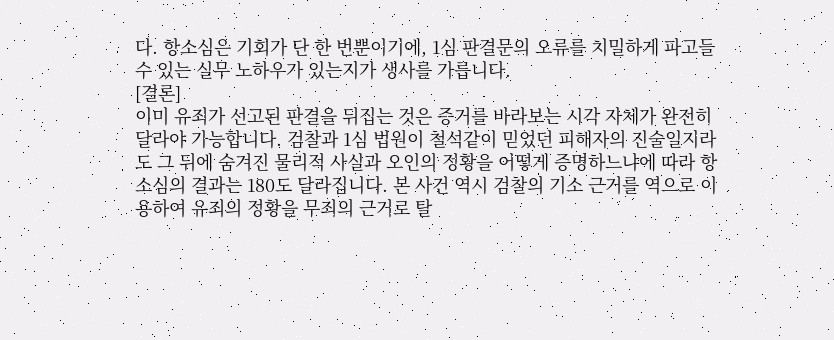다. 항소심은 기회가 단 한 번뿐이기에, 1심 판결문의 오류를 치밀하게 파고들 수 있는 실무 노하우가 있는지가 생사를 가릅니다.
[결론]
이미 유죄가 선고된 판결을 뒤집는 것은 증거를 바라보는 시각 자체가 완전히 달라야 가능합니다. 검찰과 1심 법원이 철석같이 믿었던 피해자의 진술일지라도 그 뒤에 숨겨진 물리적 사실과 오인의 정황을 어떻게 증명하느냐에 따라 항소심의 결과는 180도 달라집니다. 본 사건 역시 검찰의 기소 근거를 역으로 이용하여 유죄의 정황을 무죄의 근거로 탈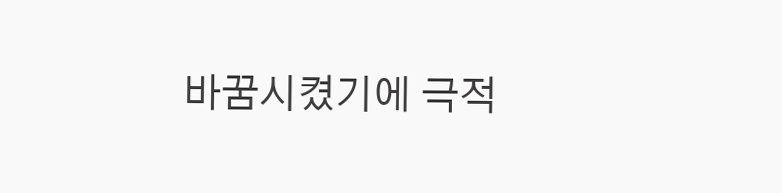바꿈시켰기에 극적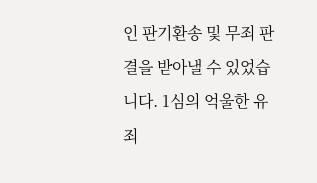인 판기환송 및 무죄 판결을 받아낼 수 있었습니다. 1심의 억울한 유죄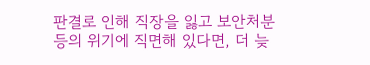판결로 인해 직장을 잃고 보안처분 등의 위기에 직면해 있다면, 더 늦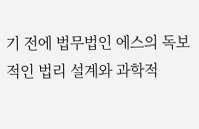기 전에 법무법인 에스의 독보적인 법리 설계와 과학적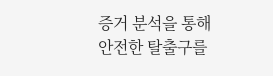증거 분석을 통해 안전한 탈출구를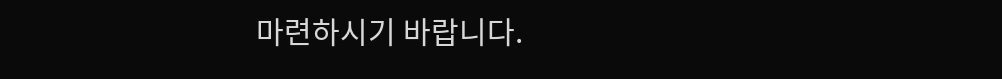마련하시기 바랍니다.